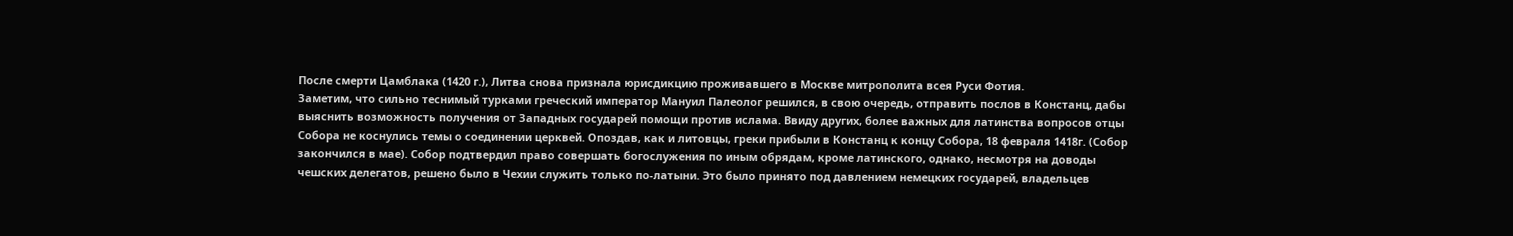После смерти Цамблака (1420 г.), Литва снова признала юрисдикцию проживавшего в Москве митрополита всея Руси Фотия.
Заметим, что сильно теснимый турками греческий император Мануил Палеолог решился, в свою очередь, отправить послов в Констанц, дабы выяснить возможность получения от Западных государей помощи против ислама. Ввиду других, более важных для латинства вопросов отцы Собора не коснулись темы о соединении церквей. Опоздав, как и литовцы, греки прибыли в Констанц к концу Собора, 18 февраля 1418г. (Собор закончился в мае). Собор подтвердил право совершать богослужения по иным обрядам, кроме латинского, однако, несмотря на доводы чешских делегатов, решено было в Чехии служить только по-латыни. Это было принято под давлением немецких государей, владельцев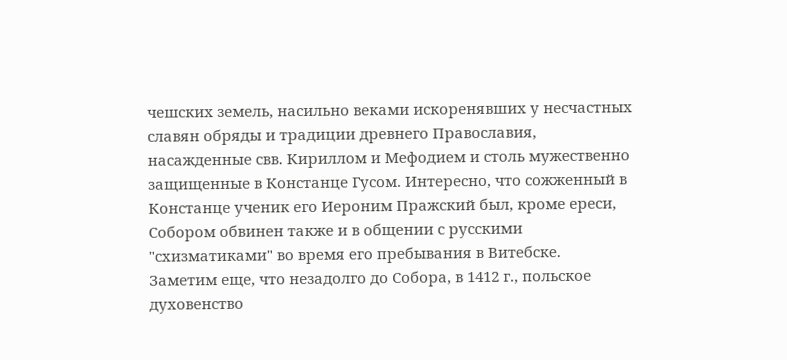чешских земель, насильно веками искоренявших у несчастных славян обряды и традиции древнего Православия, насажденные свв. Кириллом и Мефодием и столь мужественно защищенные в Констанце Гусом. Интересно, что сожженный в Констанце ученик его Иероним Пражский был, кроме ереси, Собором обвинен также и в общении с русскими "схизматиками" во время его пребывания в Витебске.
Заметим еще, что незадолго до Собора, в 1412 г., польское духовенство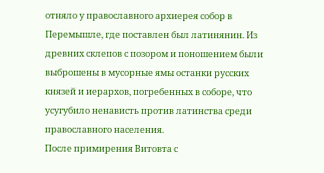отняло у православного архиерея собор в Перемышле, где поставлен был латинянин. Из древних склепов с позором и поношением были выброшены в мусорные ямы останки русских князей и иерархов, погребенных в соборе, что усугубило ненависть против латинства среди православного населения.
После примирения Витовта с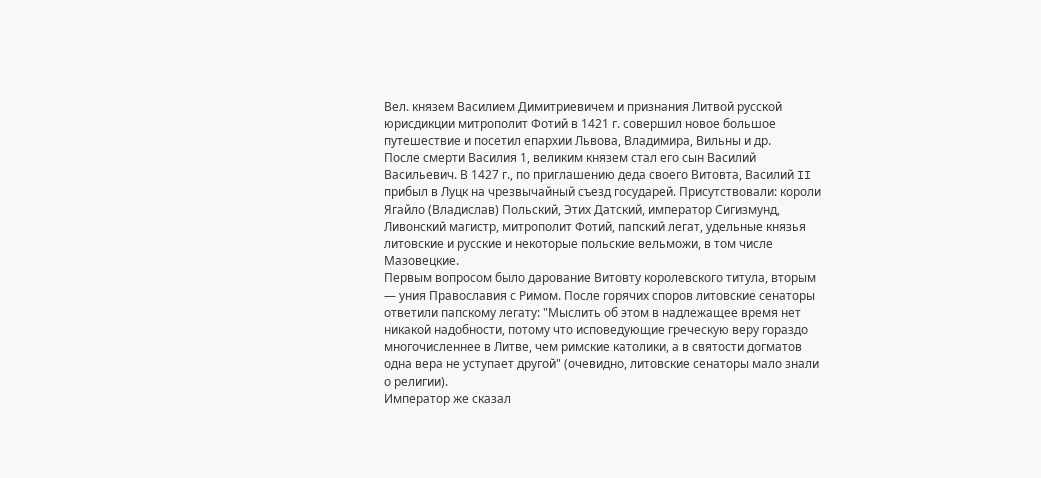Вел. князем Василием Димитриевичем и признания Литвой русской юрисдикции митрополит Фотий в 1421 г. совершил новое большое путешествие и посетил епархии Львова, Владимира, Вильны и др.
После смерти Василия 1, великим князем стал его сын Василий Васильевич. В 1427 г., по приглашению деда своего Витовта, Василий II прибыл в Луцк на чрезвычайный съезд государей. Присутствовали: короли Ягайло (Владислав) Польский, Этих Датский, император Сигизмунд, Ливонский магистр, митрополит Фотий, папский легат, удельные князья литовские и русские и некоторые польские вельможи, в том числе Мазовецкие.
Первым вопросом было дарование Витовту королевского титула, вторым — уния Православия с Римом. После горячих споров литовские сенаторы ответили папскому легату: "Мыслить об этом в надлежащее время нет никакой надобности, потому что исповедующие греческую веру гораздо многочисленнее в Литве, чем римские католики, а в святости догматов одна вера не уступает другой" (очевидно, литовские сенаторы мало знали о религии).
Император же сказал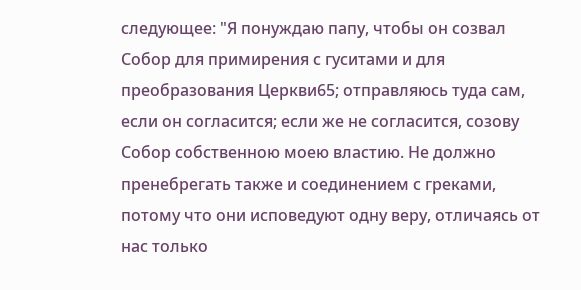следующее: "Я понуждаю папу, чтобы он созвал Собор для примирения с гуситами и для преобразования Церкви65; отправляюсь туда сам, если он согласится; если же не согласится, созову Собор собственною моею властию. Не должно пренебрегать также и соединением с греками, потому что они исповедуют одну веру, отличаясь от нас только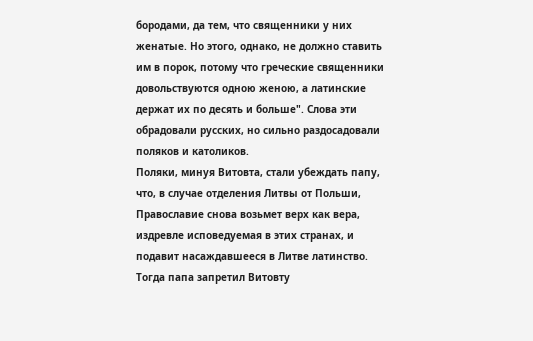бородами, да тем, что священники у них женатые. Но этого, однако, не должно ставить им в порок, потому что греческие священники довольствуются одною женою, а латинские держат их по десять и больше". Слова эти обрадовали русских, но сильно раздосадовали поляков и католиков.
Поляки, минуя Витовта, стали убеждать папу, что, в случае отделения Литвы от Польши, Православие снова возьмет верх как вера, издревле исповедуемая в этих странах, и подавит насаждавшееся в Литве латинство. Тогда папа запретил Витовту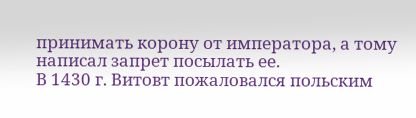принимать корону от императора, а тому написал запрет посылать ее.
В 1430 г. Витовт пожаловался польским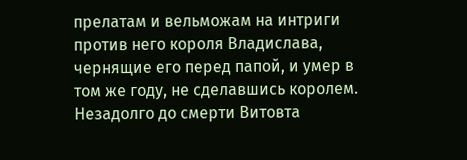прелатам и вельможам на интриги против него короля Владислава, чернящие его перед папой, и умер в том же году, не сделавшись королем.
Незадолго до смерти Витовта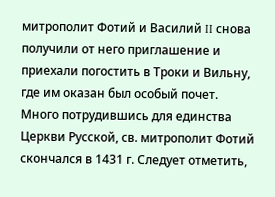митрополит Фотий и Василий II снова получили от него приглашение и приехали погостить в Троки и Вильну, где им оказан был особый почет.
Много потрудившись для единства Церкви Русской, св. митрополит Фотий скончался в 1431 г. Следует отметить,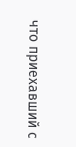что приехавший с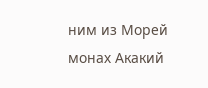ним из Морей монах Акакий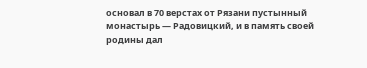основал в 70 верстах от Рязани пустынный монастырь — Радовицкий, и в память своей родины дал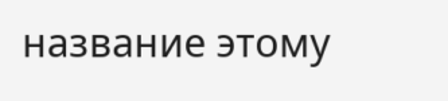название этому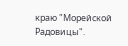краю "Морейской Радовицы".